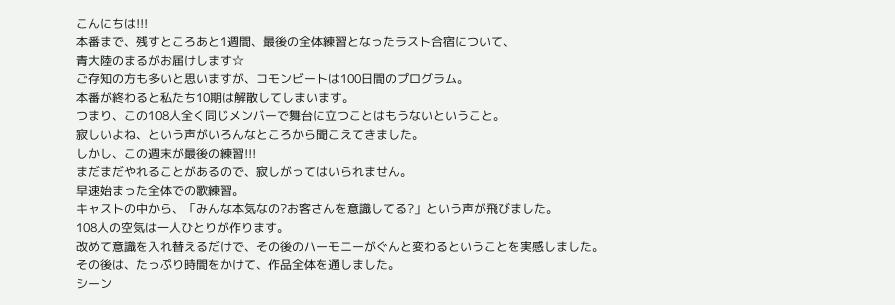こんにちは!!!
本番まで、残すところあと1週間、最後の全体練習となったラスト合宿について、
青大陸のまるがお届けします☆
ご存知の方も多いと思いますが、コモンビートは100日間のプログラム。
本番が終わると私たち10期は解散してしまいます。
つまり、この108人全く同じメンバーで舞台に立つことはもうないということ。
寂しいよね、という声がいろんなところから聞こえてきました。
しかし、この週末が最後の練習!!!
まだまだやれることがあるので、寂しがってはいられません。
早速始まった全体での歌練習。
キャストの中から、「みんな本気なの?お客さんを意識してる?」という声が飛びました。
108人の空気は一人ひとりが作ります。
改めて意識を入れ替えるだけで、その後のハーモニーがぐんと変わるということを実感しました。
その後は、たっぷり時間をかけて、作品全体を通しました。
シーン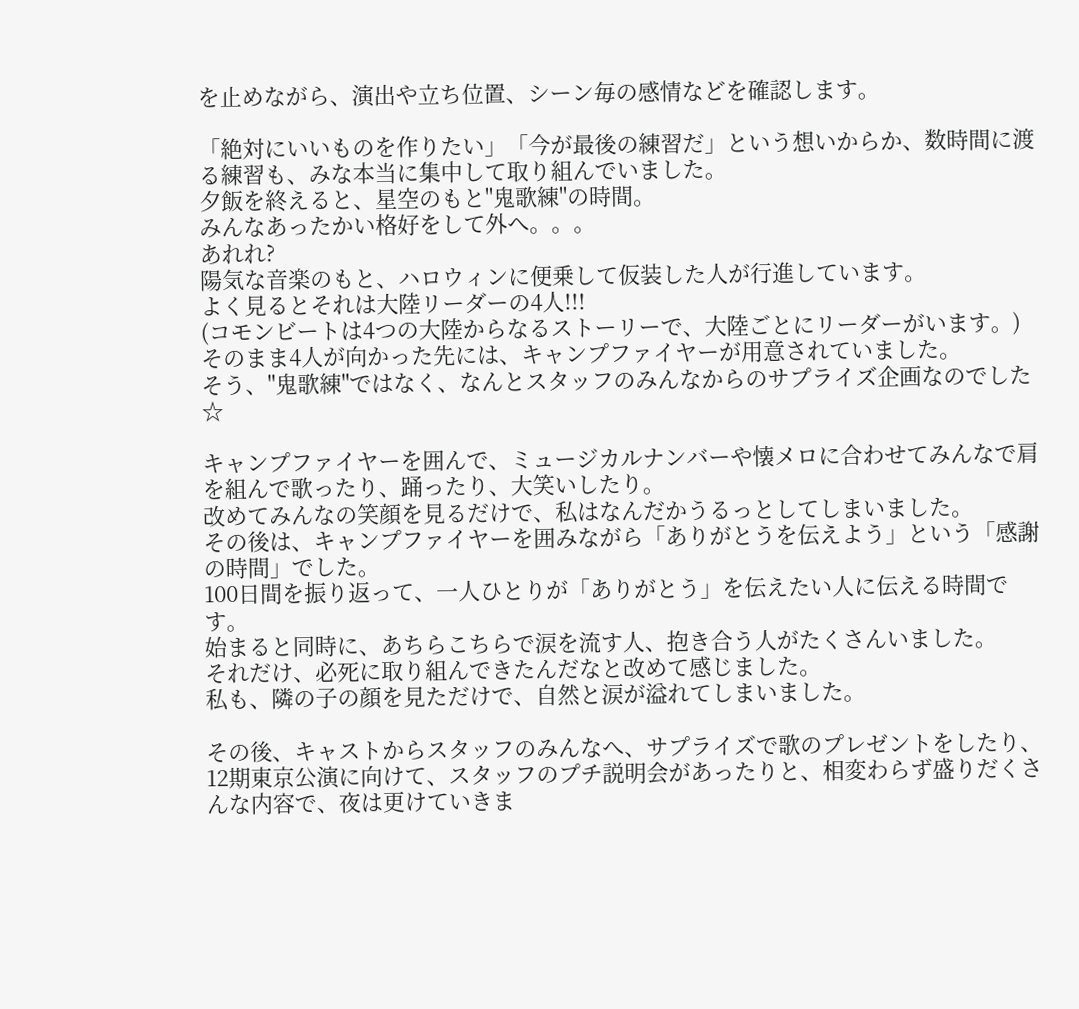を止めながら、演出や立ち位置、シーン毎の感情などを確認します。

「絶対にいいものを作りたい」「今が最後の練習だ」という想いからか、数時間に渡る練習も、みな本当に集中して取り組んでいました。
夕飯を終えると、星空のもと"鬼歌練"の時間。
みんなあったかい格好をして外へ。。。
あれれ?
陽気な音楽のもと、ハロウィンに便乗して仮装した人が行進しています。
よく見るとそれは大陸リーダーの4人!!!
(コモンビートは4つの大陸からなるストーリーで、大陸ごとにリーダーがいます。)
そのまま4人が向かった先には、キャンプファイヤーが用意されていました。
そう、"鬼歌練"ではなく、なんとスタッフのみんなからのサプライズ企画なのでした☆

キャンプファイヤーを囲んで、ミュージカルナンバーや懐メロに合わせてみんなで肩を組んで歌ったり、踊ったり、大笑いしたり。
改めてみんなの笑顔を見るだけで、私はなんだかうるっとしてしまいました。
その後は、キャンプファイヤーを囲みながら「ありがとうを伝えよう」という「感謝の時間」でした。
100日間を振り返って、一人ひとりが「ありがとう」を伝えたい人に伝える時間です。
始まると同時に、あちらこちらで涙を流す人、抱き合う人がたくさんいました。
それだけ、必死に取り組んできたんだなと改めて感じました。
私も、隣の子の顔を見ただけで、自然と涙が溢れてしまいました。

その後、キャストからスタッフのみんなへ、サプライズで歌のプレゼントをしたり、12期東京公演に向けて、スタッフのプチ説明会があったりと、相変わらず盛りだくさんな内容で、夜は更けていきま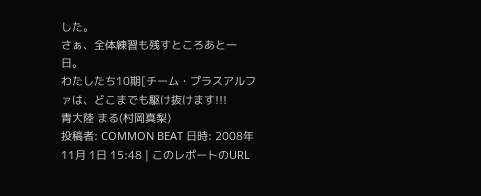した。
さぁ、全体練習も残すところあと一日。
わたしたち10期[チーム・プラスアルファは、どこまでも駆け抜けます!!!
青大陸 まる(村岡真梨)
投稿者: COMMON BEAT 日時: 2008年11月 1日 15:48 | このレポートのURL